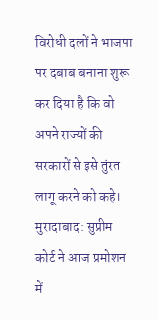विरोधी दलों ने भाजपा पर दबाब बनाना शुरू कर दिया है कि वो अपने राज्यों की सरकारों से इसे तुंरत लागू करने को कहे।
मुरादाबाद: सुप्रीम कोर्ट ने आज प्रमोशन में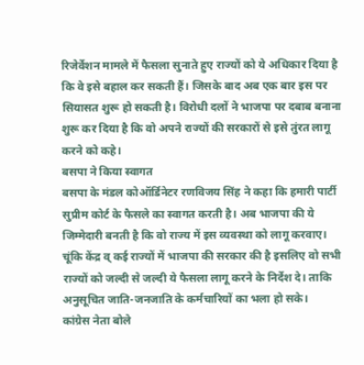रिजेर्वेशन मामले में फैसला सुनाते हुए राज्यों को ये अधिकार दिया है कि वे इसे बहाल कर सकती हैं। जिसके बाद अब एक बार इस पर सियासत शुरू हो सकती है। विरोधी दलों ने भाजपा पर दबाब बनाना शुरू कर दिया है कि वो अपने राज्यों की सरकारों से इसे तुंरत लागू करने को कहे।
बसपा ने किया स्वागत
बसपा के मंडल कोऑर्डिनेटर रणविजय सिंह ने कहा कि हमारी पार्टी सुप्रीम कोर्ट के फैसले का स्वागत करती है। अब भाजपा की ये जिम्मेदारी बनती है कि वो राज्य में इस व्यवस्था को लागू करवाए। चूंकि केंद्र व् कई राज्यों में भाजपा की सरकार की है इसलिए वो सभी राज्यों को जल्दी से जल्दी ये फैसला लागू करने के निर्देश दे। ताकि अनुसूचित जाति-जनजाति के कर्मचारियों का भला हो सके।
कांग्रेस नेता बोले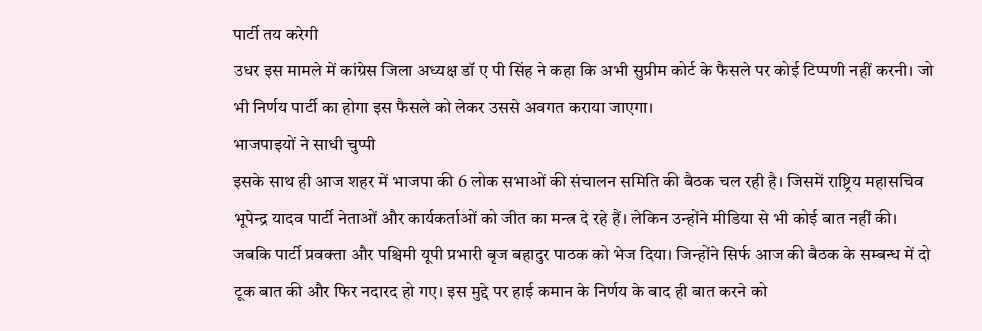पार्टी तय करेगी
उधर इस मामले में कांग्रेस जिला अध्यक्ष डॉ ए पी सिंह ने कहा कि अभी सुप्रीम कोर्ट के फैसले पर कोई टिप्पणी नहीं करनी। जो भी निर्णय पार्टी का होगा इस फैसले को लेकर उससे अवगत कराया जाएगा।
भाजपाइयों ने साधी चुप्पी
इसके साथ ही आज शहर में भाजपा की 6 लोक सभाओं की संचालन समिति की बैठक चल रही है। जिसमें राष्ट्रिय महासचिव भूपेन्द्र यादव पार्टी नेताओं और कार्यकर्ताओं को जीत का मन्त्र दे रहे हैं। लेकिन उन्होंने मीडिया से भी कोई बात नहीं की। जबकि पार्टी प्रवक्ता और पश्चिमी यूपी प्रभारी बृज बहादुर पाठक को भेज दिया। जिन्होंने सिर्फ आज की बैठक के सम्बन्ध में दो टूक बात की और फिर नदारद हो गए। इस मुद्दे पर हाई कमान के निर्णय के बाद ही बात करने को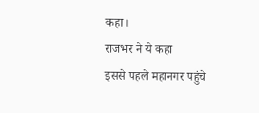कहा।
राजभर ने ये कहा
इससे पहले महानगर पहुंचे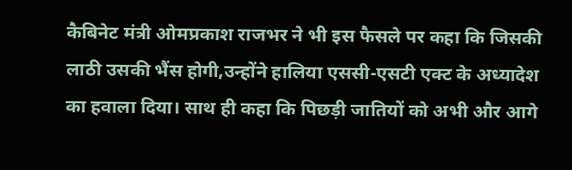कैबिनेट मंत्री ओमप्रकाश राजभर ने भी इस फैसले पर कहा कि जिसकी लाठी उसकी भैंस होगी,उन्होंने हालिया एससी-एसटी एक्ट के अध्यादेश का हवाला दिया। साथ ही कहा कि पिछड़ी जातियों को अभी और आगे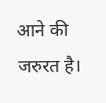आने की जरुरत है।